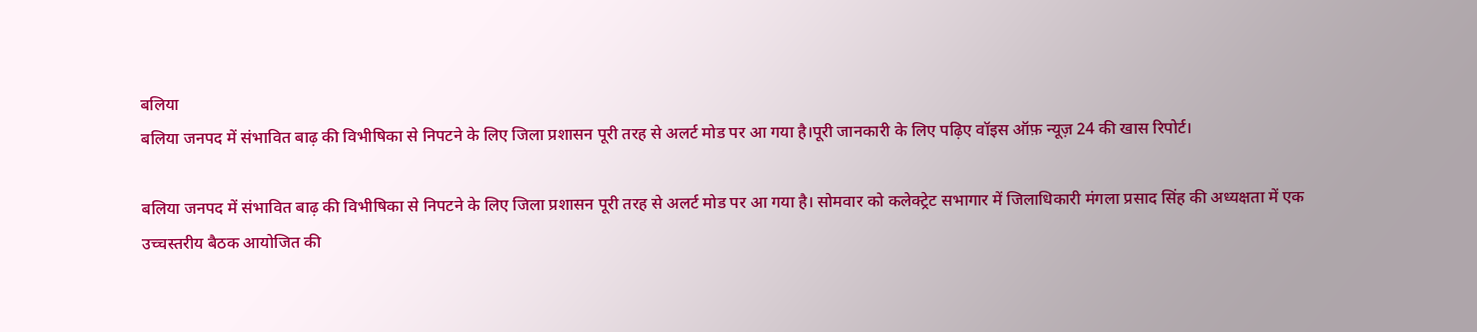बलिया
बलिया जनपद में संभावित बाढ़ की विभीषिका से निपटने के लिए जिला प्रशासन पूरी तरह से अलर्ट मोड पर आ गया है।पूरी जानकारी के लिए पढ़िए वॉइस ऑफ़ न्यूज़ 24 की खास रिपोर्ट।

बलिया जनपद में संभावित बाढ़ की विभीषिका से निपटने के लिए जिला प्रशासन पूरी तरह से अलर्ट मोड पर आ गया है। सोमवार को कलेक्ट्रेट सभागार में जिलाधिकारी मंगला प्रसाद सिंह की अध्यक्षता में एक उच्चस्तरीय बैठक आयोजित की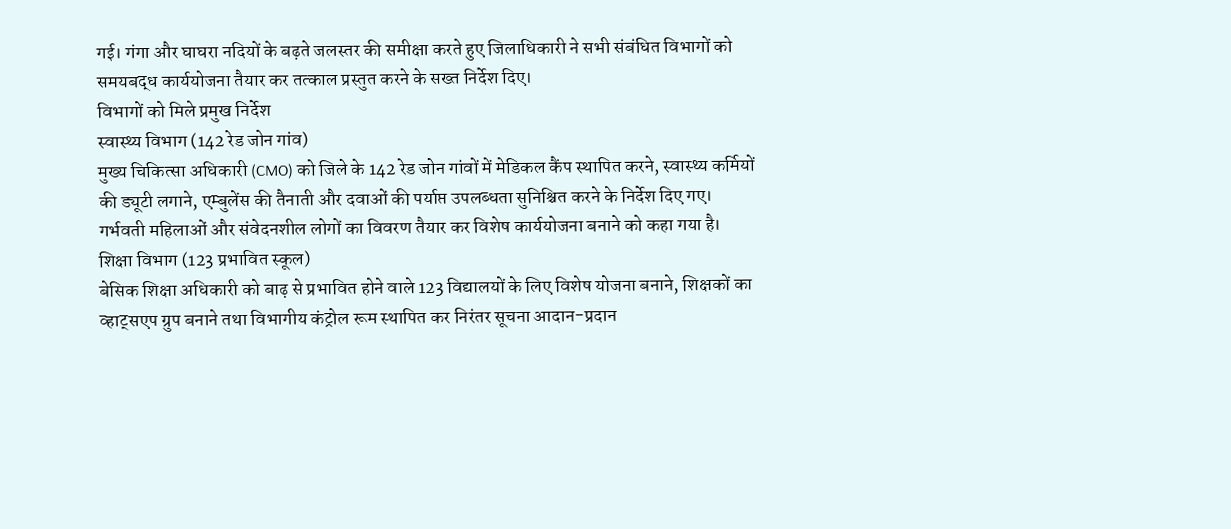गई। गंगा और घाघरा नदियों के बढ़ते जलस्तर की समीक्षा करते हुए जिलाधिकारी ने सभी संबंधित विभागों को समयबद्ध कार्ययोजना तैयार कर तत्काल प्रस्तुत करने के सख्त निर्देश दिए।
विभागों को मिले प्रमुख निर्देश
स्वास्थ्य विभाग (142 रेड जोन गांव)
मुख्य चिकित्सा अधिकारी (CMO) को जिले के 142 रेड जोन गांवों में मेडिकल कैंप स्थापित करने, स्वास्थ्य कर्मियों की ड्यूटी लगाने, एम्बुलेंस की तैनाती और दवाओं की पर्याप्त उपलब्धता सुनिश्चित करने के निर्देश दिए गए। गर्भवती महिलाओं और संवेदनशील लोगों का विवरण तैयार कर विशेष कार्ययोजना बनाने को कहा गया है।
शिक्षा विभाग (123 प्रभावित स्कूल)
बेसिक शिक्षा अधिकारी को बाढ़ से प्रभावित होने वाले 123 विद्यालयों के लिए विशेष योजना बनाने, शिक्षकों का व्हाट्सएप ग्रुप बनाने तथा विभागीय कंट्रोल रूम स्थापित कर निरंतर सूचना आदान-प्रदान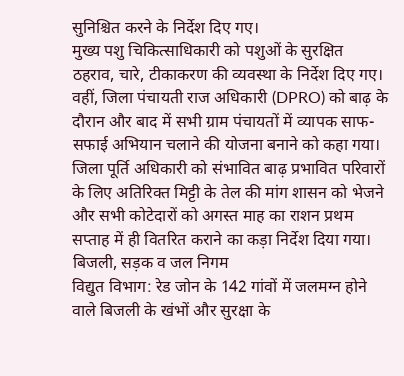सुनिश्चित करने के निर्देश दिए गए।
मुख्य पशु चिकित्साधिकारी को पशुओं के सुरक्षित ठहराव, चारे, टीकाकरण की व्यवस्था के निर्देश दिए गए। वहीं, जिला पंचायती राज अधिकारी (DPRO) को बाढ़ के दौरान और बाद में सभी ग्राम पंचायतों में व्यापक साफ-सफाई अभियान चलाने की योजना बनाने को कहा गया।
जिला पूर्ति अधिकारी को संभावित बाढ़ प्रभावित परिवारों के लिए अतिरिक्त मिट्टी के तेल की मांग शासन को भेजने और सभी कोटेदारों को अगस्त माह का राशन प्रथम सप्ताह में ही वितरित कराने का कड़ा निर्देश दिया गया।
बिजली, सड़क व जल निगम
विद्युत विभाग: रेड जोन के 142 गांवों में जलमग्न होने वाले बिजली के खंभों और सुरक्षा के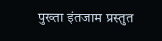पुख्ता इंतजाम प्रस्तुत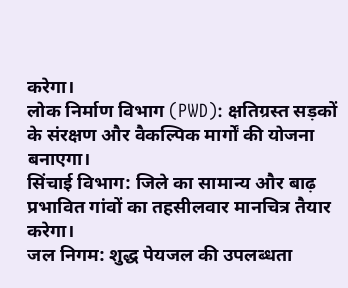करेगा।
लोक निर्माण विभाग (PWD): क्षतिग्रस्त सड़कों के संरक्षण और वैकल्पिक मार्गों की योजना बनाएगा।
सिंचाई विभाग: जिले का सामान्य और बाढ़ प्रभावित गांवों का तहसीलवार मानचित्र तैयार करेगा।
जल निगम: शुद्ध पेयजल की उपलब्धता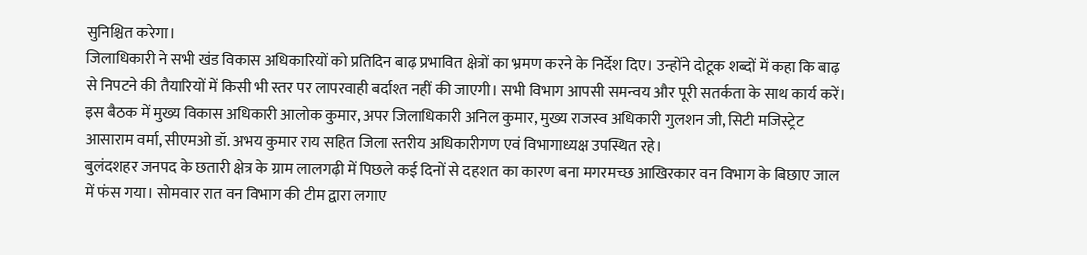सुनिश्चित करेगा।
जिलाधिकारी ने सभी खंड विकास अधिकारियों को प्रतिदिन बाढ़ प्रभावित क्षेत्रों का भ्रमण करने के निर्देश दिए। उन्होंने दोटूक शब्दों में कहा कि बाढ़ से निपटने की तैयारियों में किसी भी स्तर पर लापरवाही बर्दाश्त नहीं की जाएगी। सभी विभाग आपसी समन्वय और पूरी सतर्कता के साथ कार्य करें।
इस बैठक में मुख्य विकास अधिकारी आलोक कुमार, अपर जिलाधिकारी अनिल कुमार, मुख्य राजस्व अधिकारी गुलशन जी, सिटी मजिस्ट्रेट आसाराम वर्मा, सीएमओ डॉ. अभय कुमार राय सहित जिला स्तरीय अधिकारीगण एवं विभागाध्यक्ष उपस्थित रहे।
बुलंदशहर जनपद के छतारी क्षेत्र के ग्राम लालगढ़ी में पिछले कई दिनों से दहशत का कारण बना मगरमच्छ आखिरकार वन विभाग के बिछाए जाल में फंस गया। सोमवार रात वन विभाग की टीम द्वारा लगाए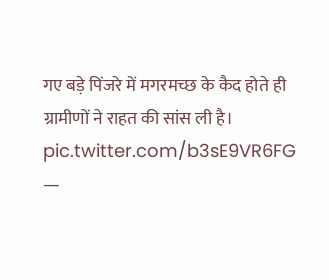गए बड़े पिंजरे में मगरमच्छ के कैद होते ही ग्रामीणों ने राहत की सांस ली है। pic.twitter.com/b3sE9VR6FG
—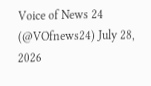Voice of News 24 (@VOfnews24) July 28, 2026